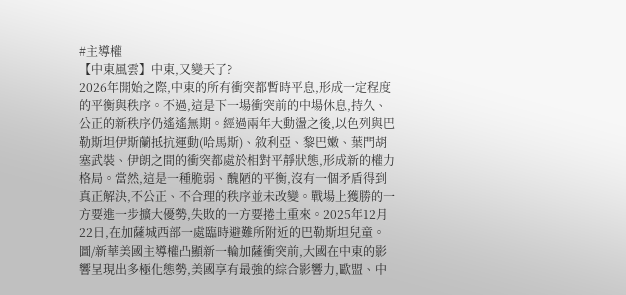#主導權
【中東風雲】中東,又變天了?
2026年開始之際,中東的所有衝突都暫時平息,形成一定程度的平衡與秩序。不過,這是下一場衝突前的中場休息,持久、公正的新秩序仍遙遙無期。經過兩年大動盪之後,以色列與巴勒斯坦伊斯蘭抵抗運動(哈馬斯)、敘利亞、黎巴嫩、葉門胡塞武裝、伊朗之間的衝突都處於相對平靜狀態,形成新的權力格局。當然,這是一種脆弱、醜陋的平衡,沒有一個矛盾得到真正解決,不公正、不合理的秩序並未改變。戰場上獲勝的一方要進一步擴大優勢,失敗的一方要捲土重來。2025年12月22日,在加薩城西部一處臨時避難所附近的巴勒斯坦兒童。圖/新華美國主導權凸顯新一輪加薩衝突前,大國在中東的影響呈現出多極化態勢,美國享有最強的綜合影響力,歐盟、中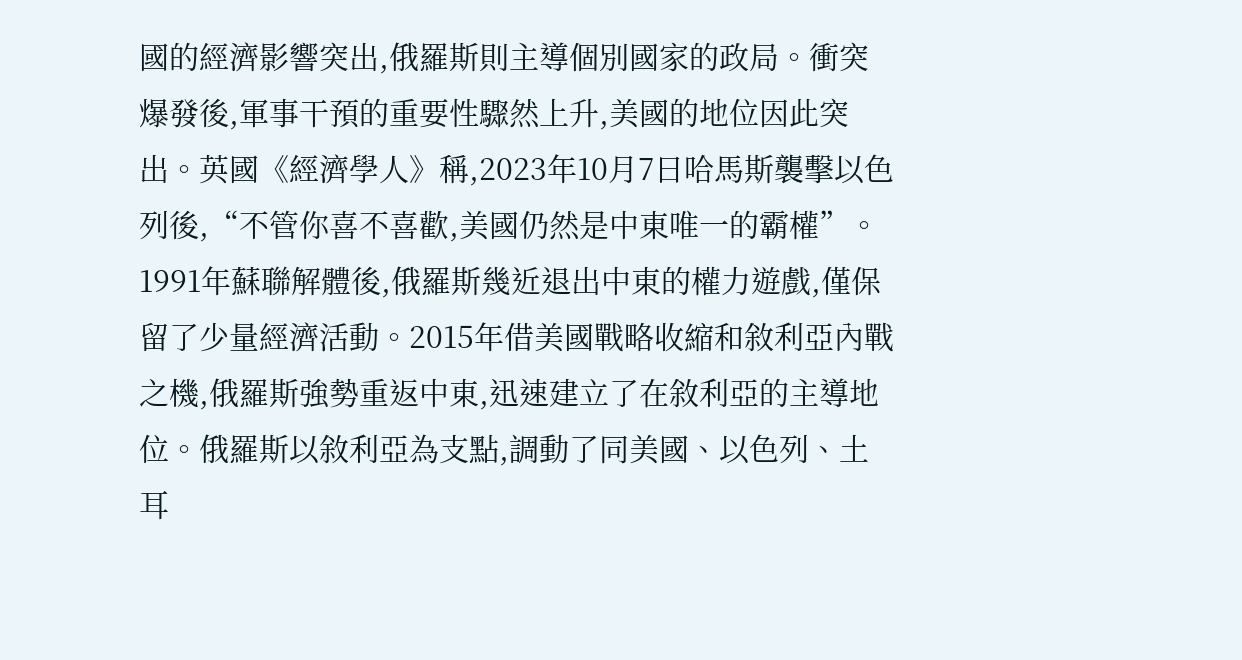國的經濟影響突出,俄羅斯則主導個別國家的政局。衝突爆發後,軍事干預的重要性驟然上升,美國的地位因此突出。英國《經濟學人》稱,2023年10月7日哈馬斯襲擊以色列後,“不管你喜不喜歡,美國仍然是中東唯一的霸權”。1991年蘇聯解體後,俄羅斯幾近退出中東的權力遊戲,僅保留了少量經濟活動。2015年借美國戰略收縮和敘利亞內戰之機,俄羅斯強勢重返中東,迅速建立了在敘利亞的主導地位。俄羅斯以敘利亞為支點,調動了同美國、以色列、土耳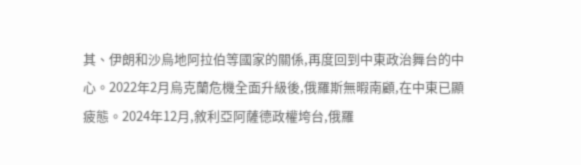其、伊朗和沙烏地阿拉伯等國家的關係,再度回到中東政治舞台的中心。2022年2月烏克蘭危機全面升級後,俄羅斯無暇南顧,在中東已顯疲態。2024年12月,敘利亞阿薩德政權垮台,俄羅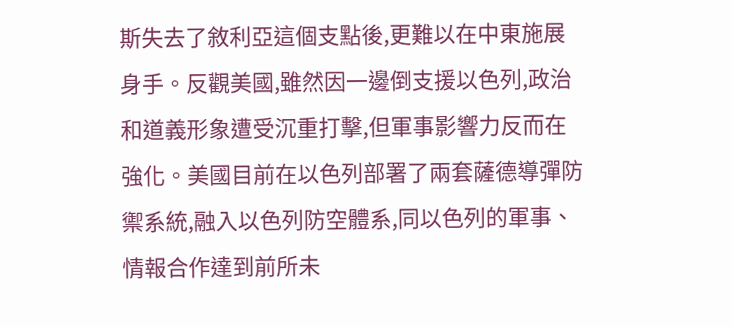斯失去了敘利亞這個支點後,更難以在中東施展身手。反觀美國,雖然因一邊倒支援以色列,政治和道義形象遭受沉重打擊,但軍事影響力反而在強化。美國目前在以色列部署了兩套薩德導彈防禦系統,融入以色列防空體系,同以色列的軍事、情報合作達到前所未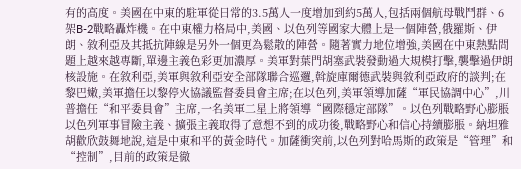有的高度。美國在中東的駐軍從日常的3.5萬人一度增加到約5萬人,包括兩個航母戰鬥群、6架B-2戰略轟炸機。在中東權力格局中,美國、以色列等國家大體上是一個陣營,俄羅斯、伊朗、敘利亞及其抵抗陣線是另外一個更為鬆散的陣營。隨著實力地位增強,美國在中東熱點問題上越來越專斷,單邊主義色彩更加濃厚。美軍對葉門胡塞武裝發動過大規模打擊,襲擊過伊朗核設施。在敘利亞,美軍與敘利亞安全部隊聯合巡邏,斡旋庫爾德武裝與敘利亞政府的談判;在黎巴嫩,美軍擔任以黎停火協議監督委員會主席;在以色列,美軍領導加薩“軍民協調中心”,川普擔任“和平委員會”主席,一名美軍二星上將領導“國際穩定部隊”。以色列戰略野心膨脹以色列軍事冒險主義、擴張主義取得了意想不到的成功後,戰略野心和信心持續膨脹。納坦雅胡歡欣鼓舞地說,這是中東和平的黃金時代。加薩衝突前,以色列對哈馬斯的政策是“管理”和“控制”,目前的政策是徹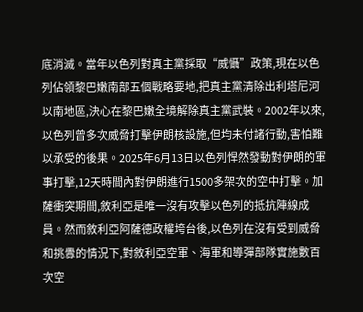底消滅。當年以色列對真主黨採取“威懾”政策,現在以色列佔領黎巴嫩南部五個戰略要地,把真主黨清除出利塔尼河以南地區,決心在黎巴嫩全境解除真主黨武裝。2002年以來,以色列曾多次威脅打擊伊朗核設施,但均未付諸行動,害怕難以承受的後果。2025年6月13日以色列悍然發動對伊朗的軍事打擊,12天時間內對伊朗進行1500多架次的空中打擊。加薩衝突期間,敘利亞是唯一沒有攻擊以色列的抵抗陣線成員。然而敘利亞阿薩德政權垮台後,以色列在沒有受到威脅和挑釁的情況下,對敘利亞空軍、海軍和導彈部隊實施數百次空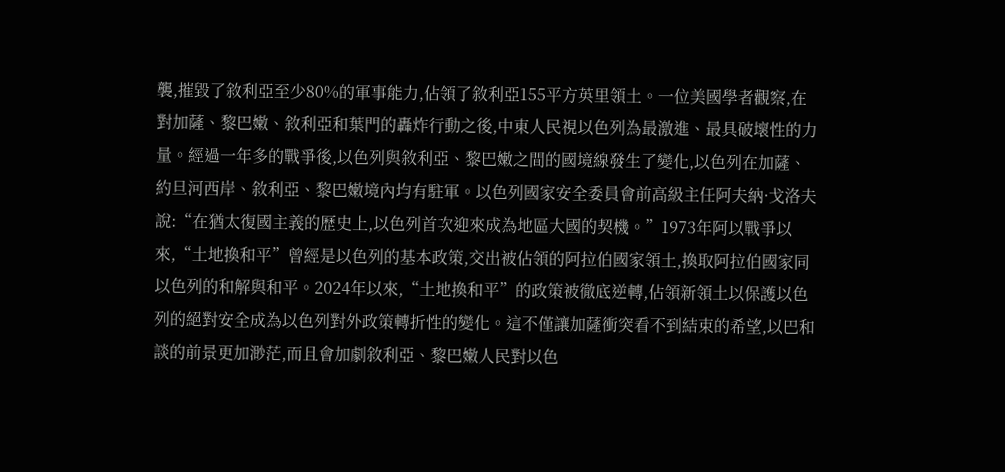襲,摧毀了敘利亞至少80%的軍事能力,佔領了敘利亞155平方英里領土。一位美國學者觀察,在對加薩、黎巴嫩、敘利亞和葉門的轟炸行動之後,中東人民視以色列為最激進、最具破壞性的力量。經過一年多的戰爭後,以色列與敘利亞、黎巴嫩之間的國境線發生了變化,以色列在加薩、約旦河西岸、敘利亞、黎巴嫩境內均有駐軍。以色列國家安全委員會前高級主任阿夫納·戈洛夫說:“在猶太復國主義的歷史上,以色列首次迎來成為地區大國的契機。”1973年阿以戰爭以來,“土地換和平”曾經是以色列的基本政策,交出被佔領的阿拉伯國家領土,換取阿拉伯國家同以色列的和解與和平。2024年以來,“土地換和平”的政策被徹底逆轉,佔領新領土以保護以色列的絕對安全成為以色列對外政策轉折性的變化。這不僅讓加薩衝突看不到結束的希望,以巴和談的前景更加渺茫,而且會加劇敘利亞、黎巴嫩人民對以色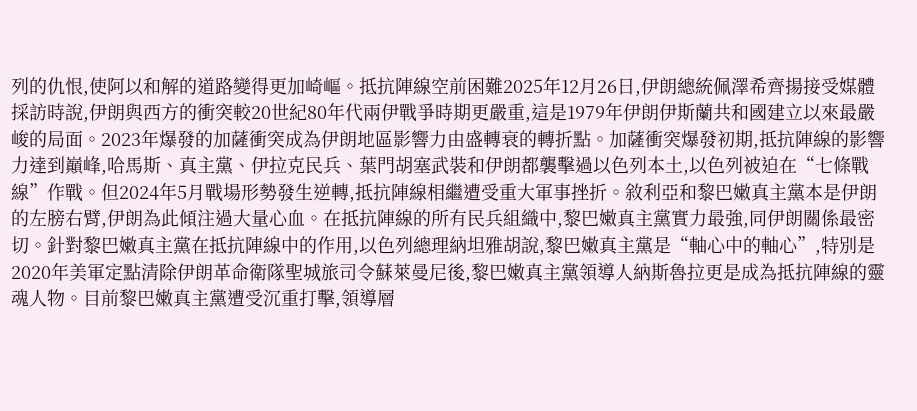列的仇恨,使阿以和解的道路變得更加崎嶇。抵抗陣線空前困難2025年12月26日,伊朗總統佩澤希齊揚接受媒體採訪時說,伊朗與西方的衝突較20世紀80年代兩伊戰爭時期更嚴重,這是1979年伊朗伊斯蘭共和國建立以來最嚴峻的局面。2023年爆發的加薩衝突成為伊朗地區影響力由盛轉衰的轉折點。加薩衝突爆發初期,抵抗陣線的影響力達到巔峰,哈馬斯、真主黨、伊拉克民兵、葉門胡塞武裝和伊朗都襲擊過以色列本土,以色列被迫在“七條戰線”作戰。但2024年5月戰場形勢發生逆轉,抵抗陣線相繼遭受重大軍事挫折。敘利亞和黎巴嫩真主黨本是伊朗的左膀右臂,伊朗為此傾注過大量心血。在抵抗陣線的所有民兵組織中,黎巴嫩真主黨實力最強,同伊朗關係最密切。針對黎巴嫩真主黨在抵抗陣線中的作用,以色列總理納坦雅胡說,黎巴嫩真主黨是“軸心中的軸心”,特別是2020年美軍定點清除伊朗革命衛隊聖城旅司令蘇萊曼尼後,黎巴嫩真主黨領導人納斯魯拉更是成為抵抗陣線的靈魂人物。目前黎巴嫩真主黨遭受沉重打擊,領導層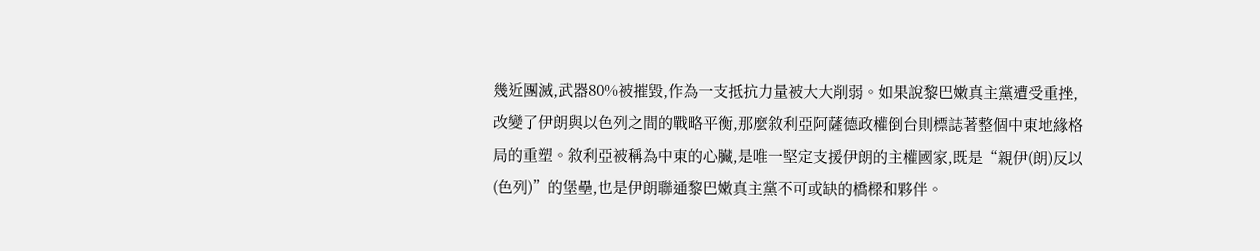幾近團滅,武器80%被摧毀,作為一支抵抗力量被大大削弱。如果說黎巴嫩真主黨遭受重挫,改變了伊朗與以色列之間的戰略平衡,那麼敘利亞阿薩德政權倒台則標誌著整個中東地緣格局的重塑。敘利亞被稱為中東的心臟,是唯一堅定支援伊朗的主權國家,既是“親伊(朗)反以(色列)”的堡壘,也是伊朗聯通黎巴嫩真主黨不可或缺的橋樑和夥伴。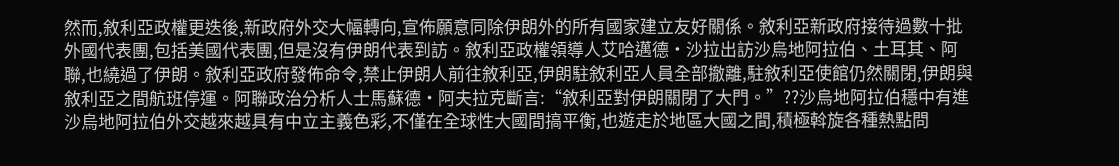然而,敘利亞政權更迭後,新政府外交大幅轉向,宣佈願意同除伊朗外的所有國家建立友好關係。敘利亞新政府接待過數十批外國代表團,包括美國代表團,但是沒有伊朗代表到訪。敘利亞政權領導人艾哈邁德·沙拉出訪沙烏地阿拉伯、土耳其、阿聯,也繞過了伊朗。敘利亞政府發佈命令,禁止伊朗人前往敘利亞,伊朗駐敘利亞人員全部撤離,駐敘利亞使館仍然關閉,伊朗與敘利亞之間航班停運。阿聯政治分析人士馬蘇德·阿夫拉克斷言:“敘利亞對伊朗關閉了大門。”??沙烏地阿拉伯穩中有進沙烏地阿拉伯外交越來越具有中立主義色彩,不僅在全球性大國間搞平衡,也遊走於地區大國之間,積極斡旋各種熱點問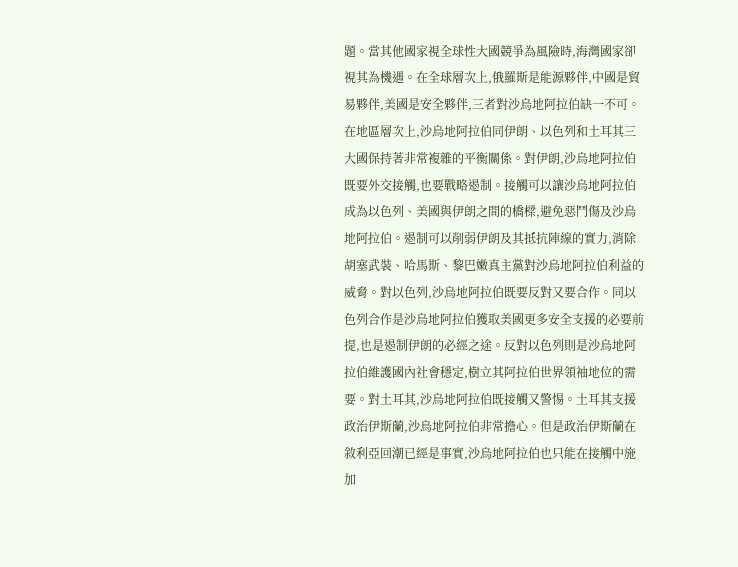題。當其他國家視全球性大國競爭為風險時,海灣國家卻視其為機遇。在全球層次上,俄羅斯是能源夥伴,中國是貿易夥伴,美國是安全夥伴,三者對沙烏地阿拉伯缺一不可。在地區層次上,沙烏地阿拉伯同伊朗、以色列和土耳其三大國保持著非常複雜的平衡關係。對伊朗,沙烏地阿拉伯既要外交接觸,也要戰略遏制。接觸可以讓沙烏地阿拉伯成為以色列、美國與伊朗之間的橋樑,避免惡鬥傷及沙烏地阿拉伯。遏制可以削弱伊朗及其抵抗陣線的實力,消除胡塞武裝、哈馬斯、黎巴嫩真主黨對沙烏地阿拉伯利益的威脅。對以色列,沙烏地阿拉伯既要反對又要合作。同以色列合作是沙烏地阿拉伯獲取美國更多安全支援的必要前提,也是遏制伊朗的必經之途。反對以色列則是沙烏地阿拉伯維護國內社會穩定,樹立其阿拉伯世界領袖地位的需要。對土耳其,沙烏地阿拉伯既接觸又警惕。土耳其支援政治伊斯蘭,沙烏地阿拉伯非常擔心。但是政治伊斯蘭在敘利亞回潮已經是事實,沙烏地阿拉伯也只能在接觸中施加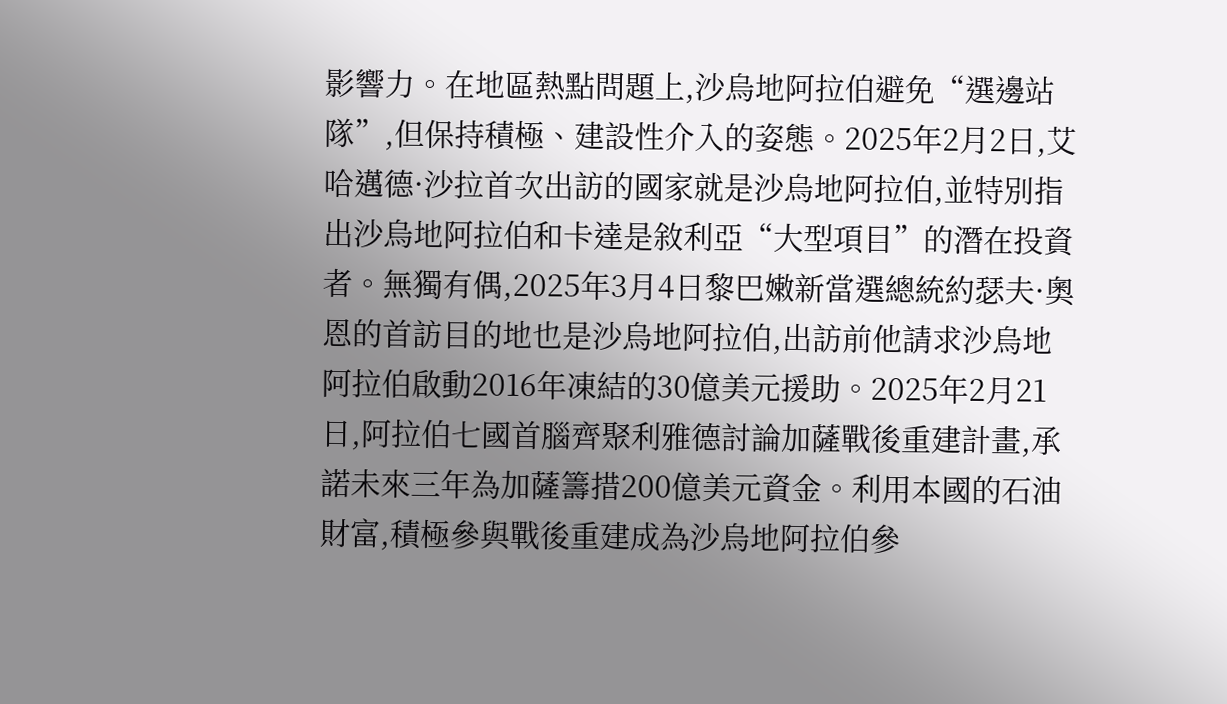影響力。在地區熱點問題上,沙烏地阿拉伯避免“選邊站隊”,但保持積極、建設性介入的姿態。2025年2月2日,艾哈邁德·沙拉首次出訪的國家就是沙烏地阿拉伯,並特別指出沙烏地阿拉伯和卡達是敘利亞“大型項目”的潛在投資者。無獨有偶,2025年3月4日黎巴嫩新當選總統約瑟夫·奧恩的首訪目的地也是沙烏地阿拉伯,出訪前他請求沙烏地阿拉伯啟動2016年凍結的30億美元援助。2025年2月21日,阿拉伯七國首腦齊聚利雅德討論加薩戰後重建計畫,承諾未來三年為加薩籌措200億美元資金。利用本國的石油財富,積極參與戰後重建成為沙烏地阿拉伯參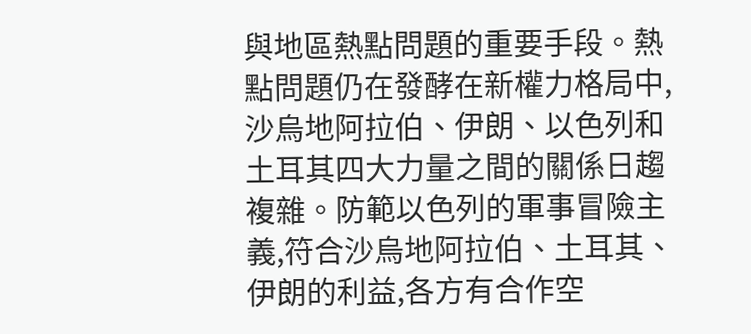與地區熱點問題的重要手段。熱點問題仍在發酵在新權力格局中,沙烏地阿拉伯、伊朗、以色列和土耳其四大力量之間的關係日趨複雜。防範以色列的軍事冒險主義,符合沙烏地阿拉伯、土耳其、伊朗的利益,各方有合作空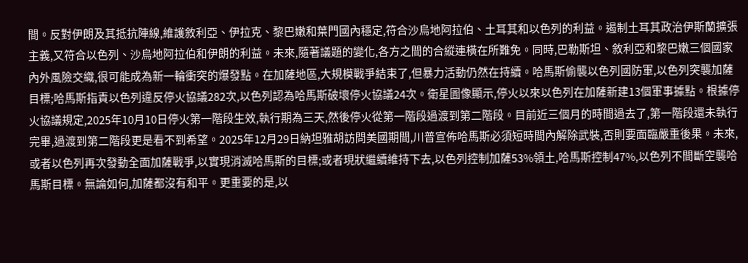間。反對伊朗及其抵抗陣線,維護敘利亞、伊拉克、黎巴嫩和葉門國內穩定,符合沙烏地阿拉伯、土耳其和以色列的利益。遏制土耳其政治伊斯蘭擴張主義,又符合以色列、沙烏地阿拉伯和伊朗的利益。未來,隨著議題的變化,各方之間的合縱連橫在所難免。同時,巴勒斯坦、敘利亞和黎巴嫩三個國家內外風險交織,很可能成為新一輪衝突的爆發點。在加薩地區,大規模戰爭結束了,但暴力活動仍然在持續。哈馬斯偷襲以色列國防軍,以色列突襲加薩目標;哈馬斯指責以色列違反停火協議282次,以色列認為哈馬斯破壞停火協議24次。衛星圖像顯示,停火以來以色列在加薩新建13個軍事據點。根據停火協議規定,2025年10月10日停火第一階段生效,執行期為三天,然後停火從第一階段過渡到第二階段。目前近三個月的時間過去了,第一階段還未執行完畢,過渡到第二階段更是看不到希望。2025年12月29日納坦雅胡訪問美國期間,川普宣佈哈馬斯必須短時間內解除武裝,否則要面臨嚴重後果。未來,或者以色列再次發動全面加薩戰爭,以實現消滅哈馬斯的目標;或者現狀繼續維持下去,以色列控制加薩53%領土,哈馬斯控制47%,以色列不間斷空襲哈馬斯目標。無論如何,加薩都沒有和平。更重要的是,以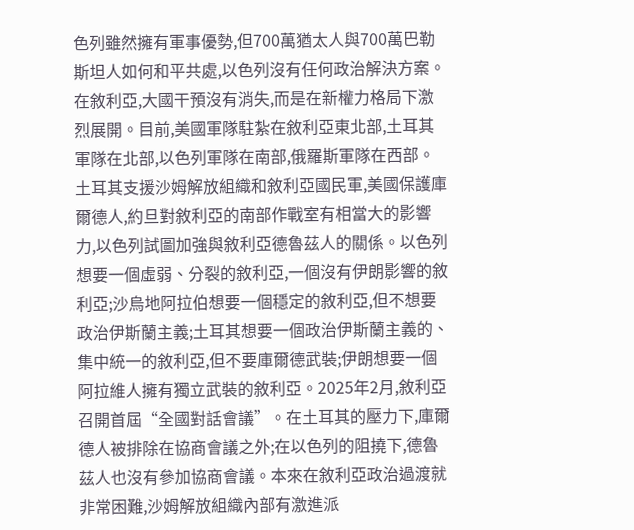色列雖然擁有軍事優勢,但700萬猶太人與700萬巴勒斯坦人如何和平共處,以色列沒有任何政治解決方案。在敘利亞,大國干預沒有消失,而是在新權力格局下激烈展開。目前,美國軍隊駐紮在敘利亞東北部,土耳其軍隊在北部,以色列軍隊在南部,俄羅斯軍隊在西部。土耳其支援沙姆解放組織和敘利亞國民軍,美國保護庫爾德人,約旦對敘利亞的南部作戰室有相當大的影響力,以色列試圖加強與敘利亞德魯茲人的關係。以色列想要一個虛弱、分裂的敘利亞,一個沒有伊朗影響的敘利亞;沙烏地阿拉伯想要一個穩定的敘利亞,但不想要政治伊斯蘭主義;土耳其想要一個政治伊斯蘭主義的、集中統一的敘利亞,但不要庫爾德武裝;伊朗想要一個阿拉維人擁有獨立武裝的敘利亞。2025年2月,敘利亞召開首屆“全國對話會議”。在土耳其的壓力下,庫爾德人被排除在協商會議之外;在以色列的阻撓下,德魯茲人也沒有參加協商會議。本來在敘利亞政治過渡就非常困難,沙姆解放組織內部有激進派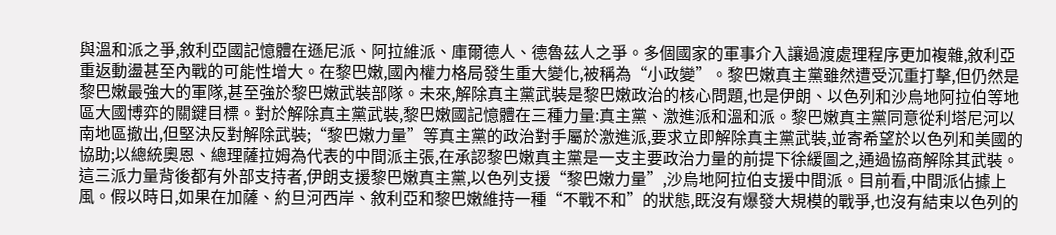與溫和派之爭,敘利亞國記憶體在遜尼派、阿拉維派、庫爾德人、德魯茲人之爭。多個國家的軍事介入讓過渡處理程序更加複雜,敘利亞重返動盪甚至內戰的可能性增大。在黎巴嫩,國內權力格局發生重大變化,被稱為“小政變”。黎巴嫩真主黨雖然遭受沉重打擊,但仍然是黎巴嫩最強大的軍隊,甚至強於黎巴嫩武裝部隊。未來,解除真主黨武裝是黎巴嫩政治的核心問題,也是伊朗、以色列和沙烏地阿拉伯等地區大國博弈的關鍵目標。對於解除真主黨武裝,黎巴嫩國記憶體在三種力量:真主黨、激進派和溫和派。黎巴嫩真主黨同意從利塔尼河以南地區撤出,但堅決反對解除武裝;“黎巴嫩力量”等真主黨的政治對手屬於激進派,要求立即解除真主黨武裝,並寄希望於以色列和美國的協助;以總統奧恩、總理薩拉姆為代表的中間派主張,在承認黎巴嫩真主黨是一支主要政治力量的前提下徐緩圖之,通過協商解除其武裝。這三派力量背後都有外部支持者,伊朗支援黎巴嫩真主黨,以色列支援“黎巴嫩力量”,沙烏地阿拉伯支援中間派。目前看,中間派佔據上風。假以時日,如果在加薩、約旦河西岸、敘利亞和黎巴嫩維持一種“不戰不和”的狀態,既沒有爆發大規模的戰爭,也沒有結束以色列的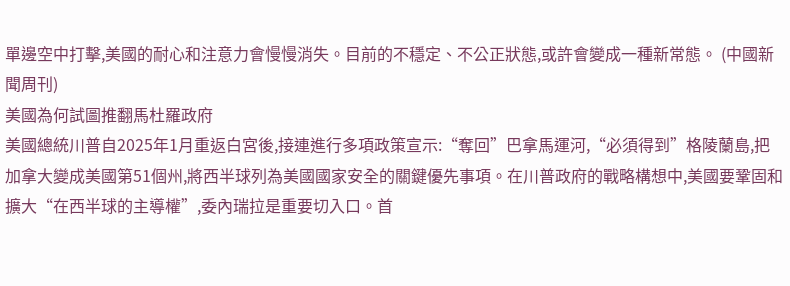單邊空中打擊,美國的耐心和注意力會慢慢消失。目前的不穩定、不公正狀態,或許會變成一種新常態。 (中國新聞周刊)
美國為何試圖推翻馬杜羅政府
美國總統川普自2025年1月重返白宮後,接連進行多項政策宣示:“奪回”巴拿馬運河,“必須得到”格陵蘭島,把加拿大變成美國第51個州,將西半球列為美國國家安全的關鍵優先事項。在川普政府的戰略構想中,美國要鞏固和擴大“在西半球的主導權”,委內瑞拉是重要切入口。首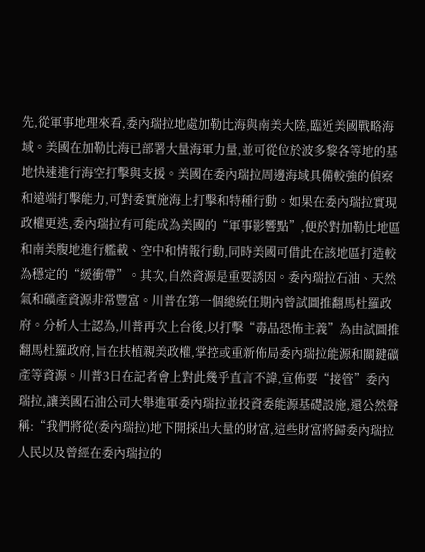先,從軍事地理來看,委內瑞拉地處加勒比海與南美大陸,臨近美國戰略海域。美國在加勒比海已部署大量海軍力量,並可從位於波多黎各等地的基地快速進行海空打擊與支援。美國在委內瑞拉周邊海域具備較強的偵察和遠端打擊能力,可對委實施海上打擊和特種行動。如果在委內瑞拉實現政權更迭,委內瑞拉有可能成為美國的“軍事影響點”,便於對加勒比地區和南美腹地進行艦載、空中和情報行動,同時美國可借此在該地區打造較為穩定的“緩衝帶”。其次,自然資源是重要誘因。委內瑞拉石油、天然氣和礦產資源非常豐富。川普在第一個總統任期內曾試圖推翻馬杜羅政府。分析人士認為,川普再次上台後,以打擊“毒品恐怖主義”為由試圖推翻馬杜羅政府,旨在扶植親美政權,掌控或重新佈局委內瑞拉能源和關鍵礦產等資源。川普3日在記者會上對此幾乎直言不諱,宣佈要“接管”委內瑞拉,讓美國石油公司大舉進軍委內瑞拉並投資委能源基礎設施,還公然聲稱:“我們將從(委內瑞拉)地下開採出大量的財富,這些財富將歸委內瑞拉人民以及曾經在委內瑞拉的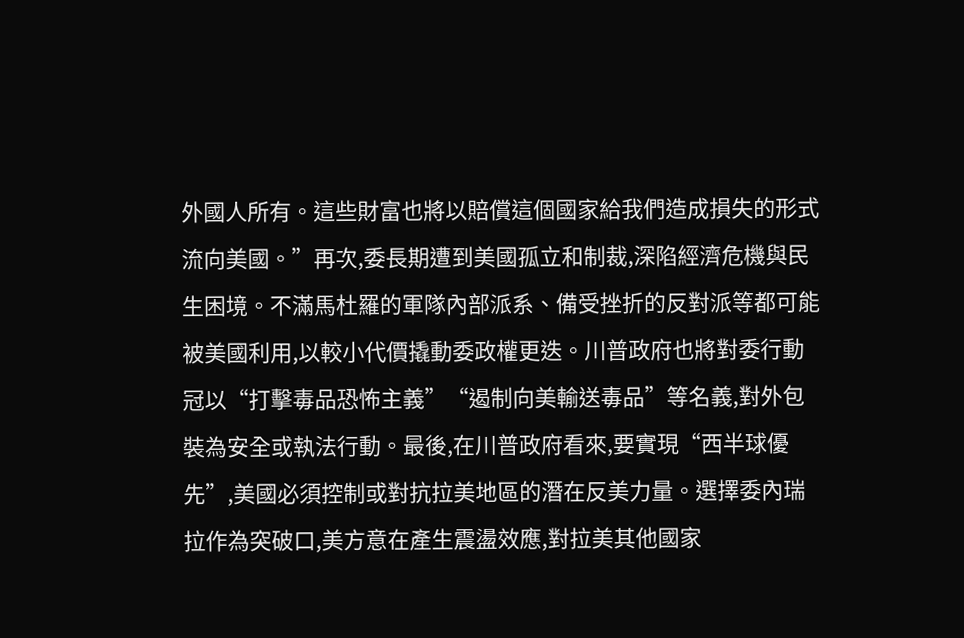外國人所有。這些財富也將以賠償這個國家給我們造成損失的形式流向美國。”再次,委長期遭到美國孤立和制裁,深陷經濟危機與民生困境。不滿馬杜羅的軍隊內部派系、備受挫折的反對派等都可能被美國利用,以較小代價撬動委政權更迭。川普政府也將對委行動冠以“打擊毒品恐怖主義”“遏制向美輸送毒品”等名義,對外包裝為安全或執法行動。最後,在川普政府看來,要實現“西半球優先”,美國必須控制或對抗拉美地區的潛在反美力量。選擇委內瑞拉作為突破口,美方意在產生震盪效應,對拉美其他國家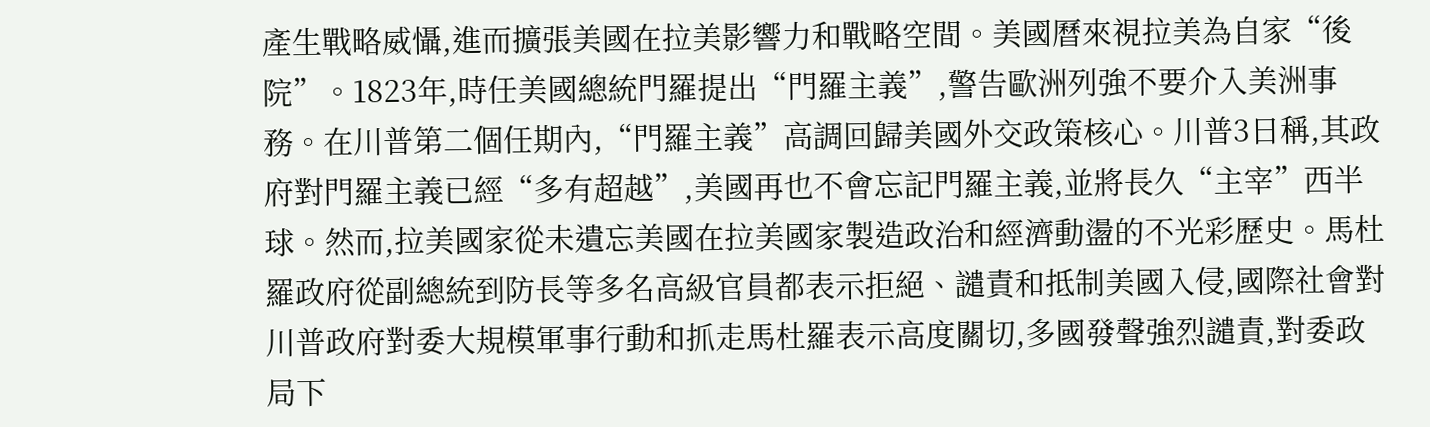產生戰略威懾,進而擴張美國在拉美影響力和戰略空間。美國曆來視拉美為自家“後院”。1823年,時任美國總統門羅提出“門羅主義”,警告歐洲列強不要介入美洲事務。在川普第二個任期內,“門羅主義”高調回歸美國外交政策核心。川普3日稱,其政府對門羅主義已經“多有超越”,美國再也不會忘記門羅主義,並將長久“主宰”西半球。然而,拉美國家從未遺忘美國在拉美國家製造政治和經濟動盪的不光彩歷史。馬杜羅政府從副總統到防長等多名高級官員都表示拒絕、譴責和抵制美國入侵,國際社會對川普政府對委大規模軍事行動和抓走馬杜羅表示高度關切,多國發聲強烈譴責,對委政局下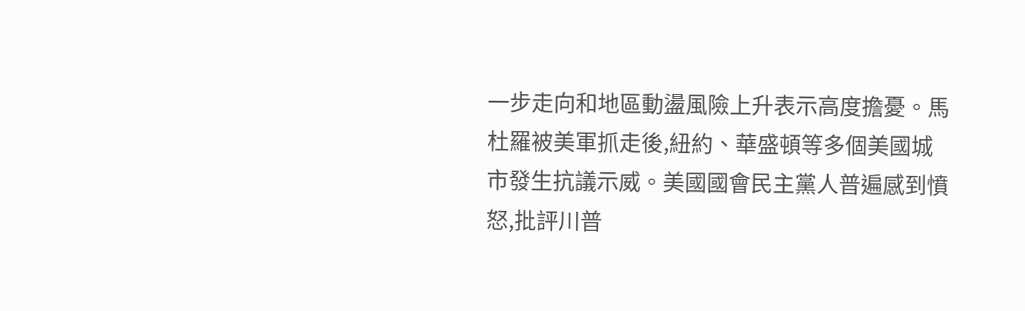一步走向和地區動盪風險上升表示高度擔憂。馬杜羅被美軍抓走後,紐約、華盛頓等多個美國城市發生抗議示威。美國國會民主黨人普遍感到憤怒,批評川普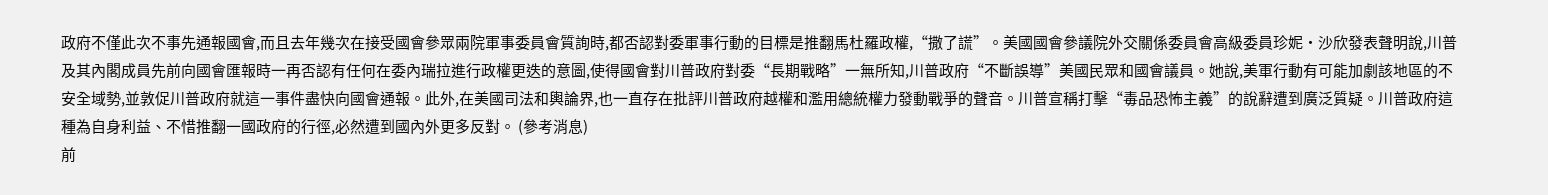政府不僅此次不事先通報國會,而且去年幾次在接受國會參眾兩院軍事委員會質詢時,都否認對委軍事行動的目標是推翻馬杜羅政權,“撒了謊”。美國國會參議院外交關係委員會高級委員珍妮·沙欣發表聲明說,川普及其內閣成員先前向國會匯報時一再否認有任何在委內瑞拉進行政權更迭的意圖,使得國會對川普政府對委“長期戰略”一無所知,川普政府“不斷誤導”美國民眾和國會議員。她說,美軍行動有可能加劇該地區的不安全域勢,並敦促川普政府就這一事件盡快向國會通報。此外,在美國司法和輿論界,也一直存在批評川普政府越權和濫用總統權力發動戰爭的聲音。川普宣稱打擊“毒品恐怖主義”的說辭遭到廣泛質疑。川普政府這種為自身利益、不惜推翻一國政府的行徑,必然遭到國內外更多反對。 (參考消息)
前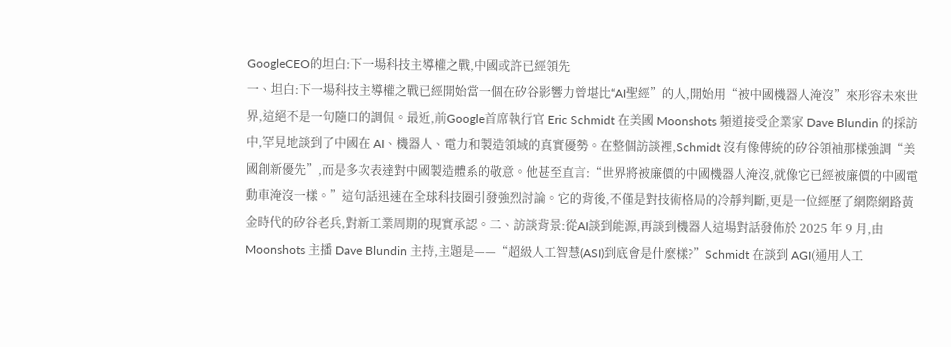GoogleCEO的坦白:下一場科技主導權之戰,中國或許已經領先
一、坦白:下一場科技主導權之戰已經開始當一個在矽谷影響力曾堪比“AI聖經”的人,開始用“被中國機器人淹沒”來形容未來世界,這絕不是一句隨口的調侃。最近,前Google首席執行官 Eric Schmidt 在美國 Moonshots 頻道接受企業家 Dave Blundin 的採訪中,罕見地談到了中國在 AI、機器人、電力和製造領域的真實優勢。在整個訪談裡,Schmidt 沒有像傳統的矽谷領袖那樣強調“美國創新優先”,而是多次表達對中國製造體系的敬意。他甚至直言:“世界將被廉價的中國機器人淹沒,就像它已經被廉價的中國電動車淹沒一樣。”這句話迅速在全球科技圈引發強烈討論。它的背後,不僅是對技術格局的冷靜判斷,更是一位經歷了網際網路黃金時代的矽谷老兵,對新工業周期的現實承認。二、訪談背景:從AI談到能源,再談到機器人這場對話發佈於 2025 年 9 月,由 Moonshots 主播 Dave Blundin 主持,主題是——“超級人工智慧(ASI)到底會是什麼樣?”Schmidt 在談到 AGI(通用人工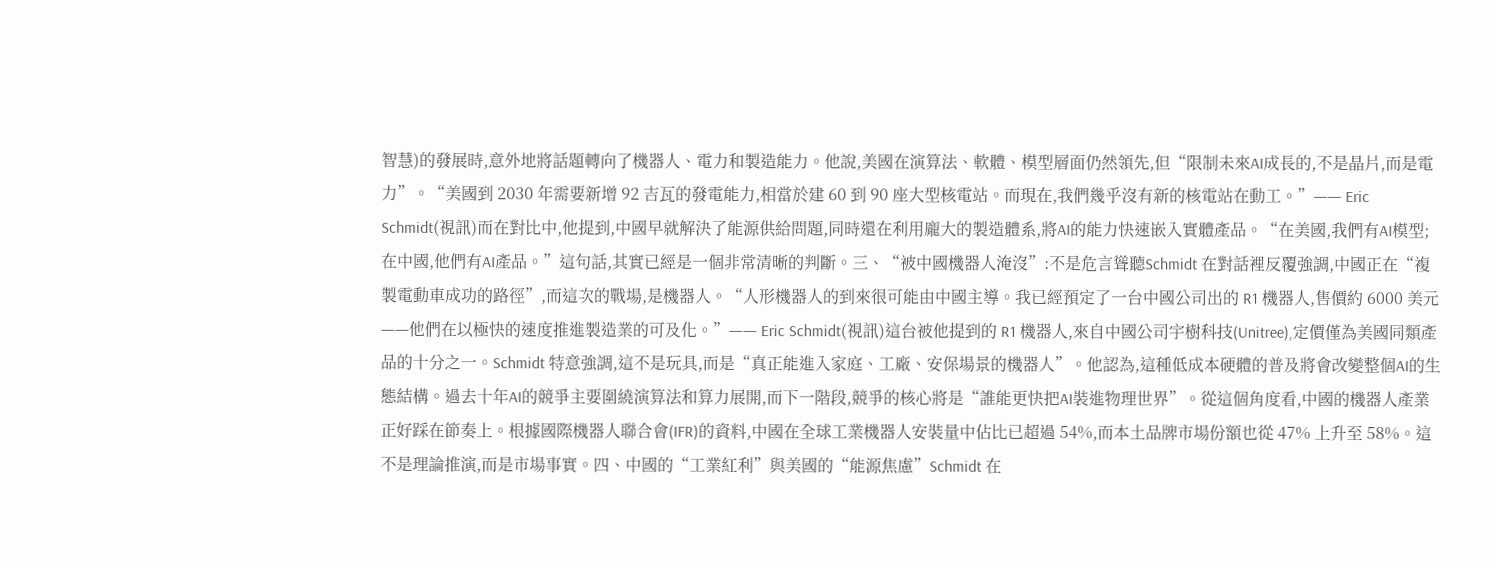智慧)的發展時,意外地將話題轉向了機器人、電力和製造能力。他說,美國在演算法、軟體、模型層面仍然領先,但“限制未來AI成長的,不是晶片,而是電力”。“美國到 2030 年需要新增 92 吉瓦的發電能力,相當於建 60 到 90 座大型核電站。而現在,我們幾乎沒有新的核電站在動工。”—— Eric Schmidt(視訊)而在對比中,他提到,中國早就解決了能源供給問題,同時還在利用龐大的製造體系,將AI的能力快速嵌入實體產品。“在美國,我們有AI模型;在中國,他們有AI產品。”這句話,其實已經是一個非常清晰的判斷。三、“被中國機器人淹沒”:不是危言聳聽Schmidt 在對話裡反覆強調,中國正在“複製電動車成功的路徑”,而這次的戰場,是機器人。“人形機器人的到來很可能由中國主導。我已經預定了一台中國公司出的 R1 機器人,售價約 6000 美元——他們在以極快的速度推進製造業的可及化。”—— Eric Schmidt(視訊)這台被他提到的 R1 機器人,來自中國公司宇樹科技(Unitree),定價僅為美國同類產品的十分之一。Schmidt 特意強調,這不是玩具,而是“真正能進入家庭、工廠、安保場景的機器人”。他認為,這種低成本硬體的普及將會改變整個AI的生態結構。過去十年AI的競爭主要圍繞演算法和算力展開,而下一階段,競爭的核心將是“誰能更快把AI裝進物理世界”。從這個角度看,中國的機器人產業正好踩在節奏上。根據國際機器人聯合會(IFR)的資料,中國在全球工業機器人安裝量中佔比已超過 54%,而本土品牌市場份額也從 47% 上升至 58%。這不是理論推演,而是市場事實。四、中國的“工業紅利”與美國的“能源焦慮”Schmidt 在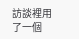訪談裡用了一個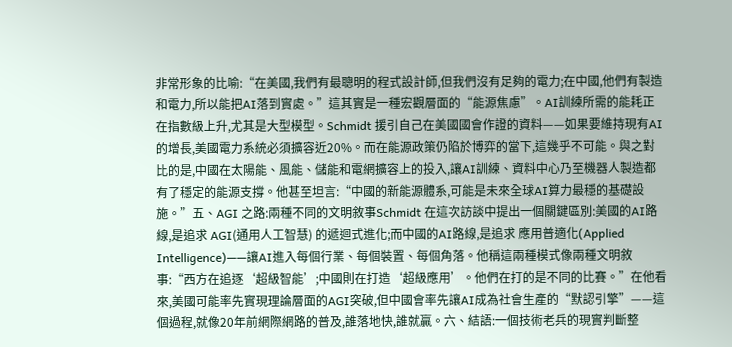非常形象的比喻:“在美國,我們有最聰明的程式設計師,但我們沒有足夠的電力;在中國,他們有製造和電力,所以能把AI落到實處。”這其實是一種宏觀層面的“能源焦慮”。AI訓練所需的能耗正在指數級上升,尤其是大型模型。Schmidt 援引自己在美國國會作證的資料——如果要維持現有AI的增長,美國電力系統必須擴容近20%。而在能源政策仍陷於博弈的當下,這幾乎不可能。與之對比的是,中國在太陽能、風能、儲能和電網擴容上的投入,讓AI訓練、資料中心乃至機器人製造都有了穩定的能源支撐。他甚至坦言:“中國的新能源體系,可能是未來全球AI算力最穩的基礎設施。”五、AGI 之路:兩種不同的文明敘事Schmidt 在這次訪談中提出一個關鍵區別:美國的AI路線,是追求 AGI(通用人工智慧) 的遞迴式進化;而中國的AI路線,是追求 應用普適化(Applied Intelligence)——讓AI進入每個行業、每個裝置、每個角落。他稱這兩種模式像兩種文明敘事:“西方在追逐‘超級智能’;中國則在打造‘超級應用’。他們在打的是不同的比賽。”在他看來,美國可能率先實現理論層面的AGI突破,但中國會率先讓AI成為社會生產的“默認引擎”——這個過程,就像20年前網際網路的普及,誰落地快,誰就贏。六、結語:一個技術老兵的現實判斷整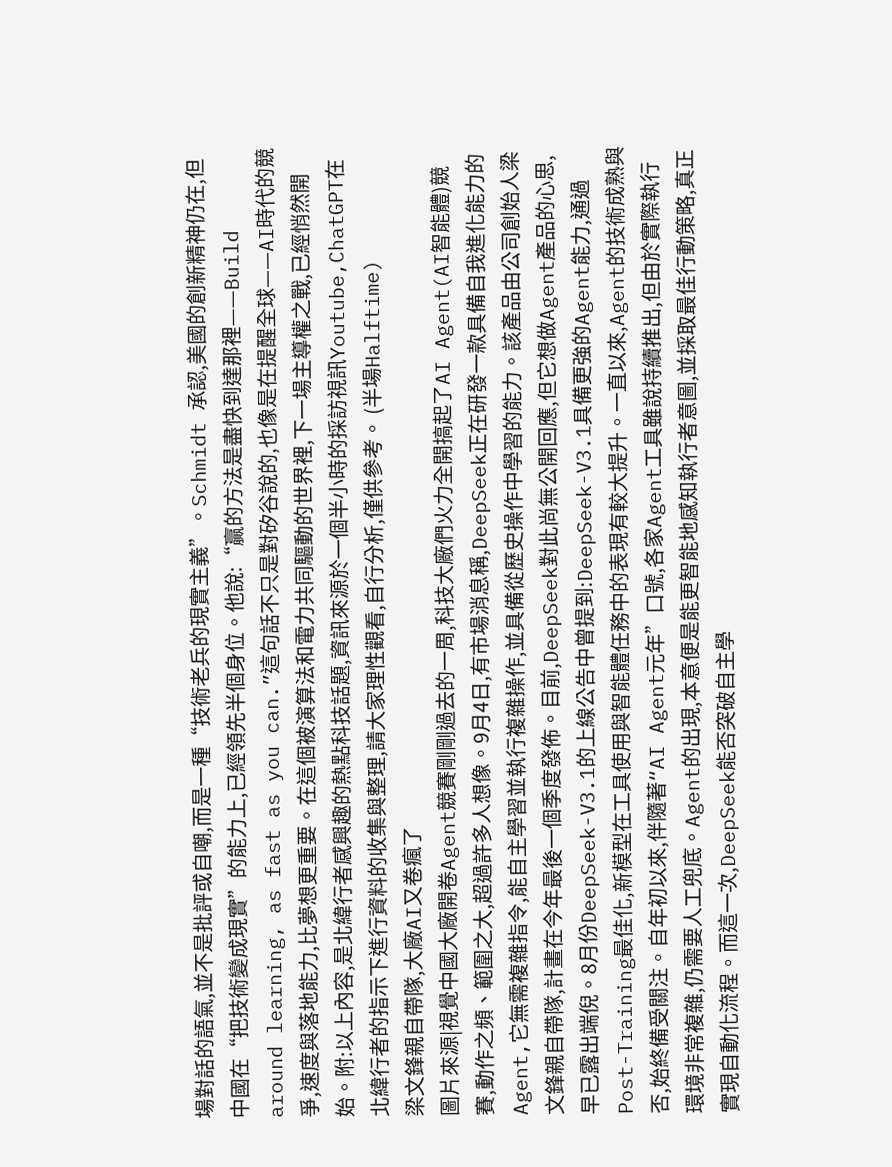場對話的語氣,並不是批評或自嘲,而是一種“技術老兵的現實主義”。Schmidt 承認,美國的創新精神仍在,但中國在“把技術變成現實”的能力上,已經領先半個身位。他說:“贏的方法是盡快到達那裡——Build around learning, as fast as you can.”這句話不只是對矽谷說的,也像是在提醒全球——AI時代的競爭,速度與落地能力,比夢想更重要。在這個被演算法和電力共同驅動的世界裡,下一場主導權之戰,已經悄然開始。附:以上內容,是北緯行者感興趣的熱點科技話題,資訊來源於一個半小時的採訪視訊Youtube,ChatGPT在北緯行者的指示下進行資料的收集與整理,請大家理性觀看,自行分析,僅供參考。 (半場Halftime)
梁文鋒親自帶隊,大廠AI又卷瘋了
圖片來源|視覺中國大廠開卷Agent競賽剛剛過去的一周,科技大廠們火力全開搞起了AI Agent(AI智能體)競賽,動作之頻、範圍之大,超過許多人想像。9月4日,有市場消息稱,DeepSeek正在研發一款具備自我進化能力的Agent,它無需複雜指令,能自主學習並執行複雜操作,並具備從歷史操作中學習的能力。該產品由公司創始人梁文鋒親自帶隊,計畫在今年最後一個季度發佈。目前,DeepSeek對此尚無公開回應,但它想做Agent產品的心思,早已露出端倪。8月份DeepSeek-V3.1的上線公告中曾提到:DeepSeek-V3.1具備更強的Agent能力,通過Post-Training最佳化,新模型在工具使用與智能體任務中的表現有較大提升。一直以來,Agent的技術成熟與否,始終備受關注。自年初以來,伴隨著“AI Agent元年”口號,各家Agent工具雖說持續推出,但由於實際執行環境非常複雜,仍需要人工兜底。Agent的出現,本意便是能更智能地感知執行者意圖,並採取最佳行動策略,真正實現自動化流程。而這一次,DeepSeek能否突破自主學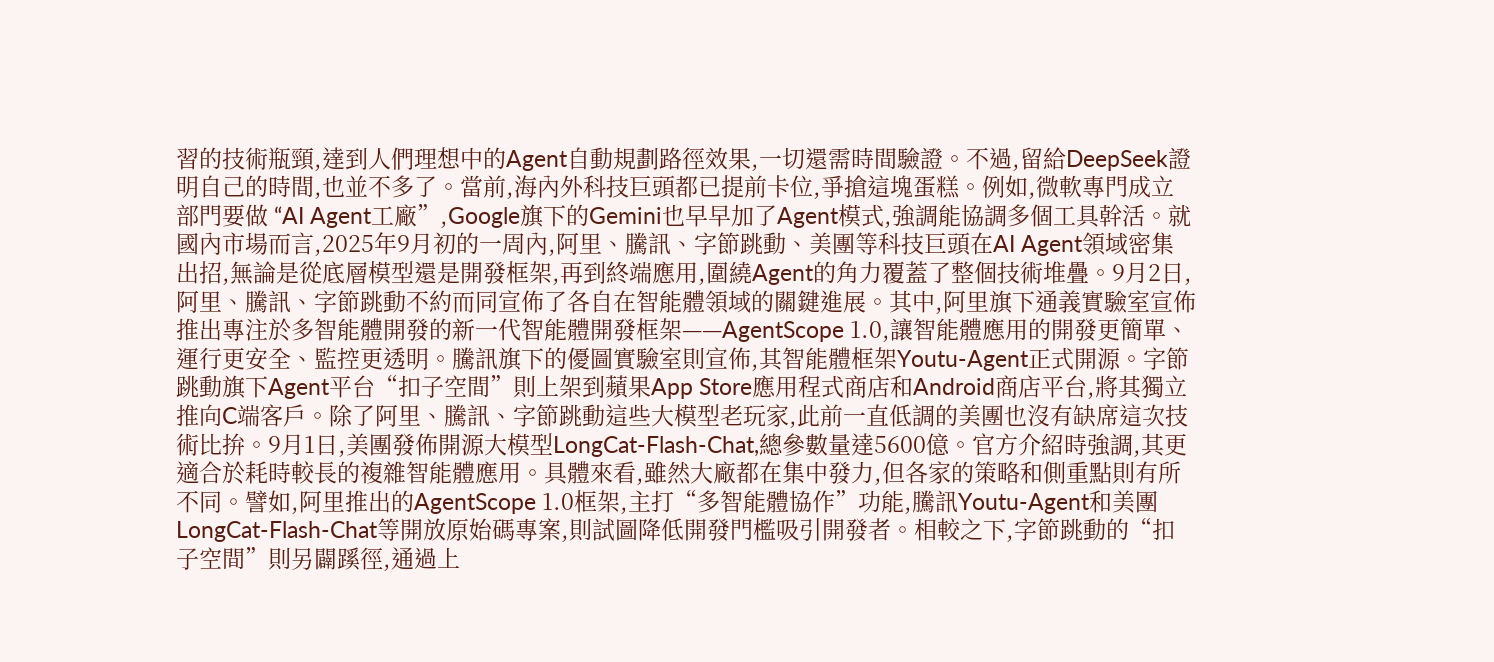習的技術瓶頸,達到人們理想中的Agent自動規劃路徑效果,一切還需時間驗證。不過,留給DeepSeek證明自己的時間,也並不多了。當前,海內外科技巨頭都已提前卡位,爭搶這塊蛋糕。例如,微軟專門成立部門要做 “AI Agent工廠”,Google旗下的Gemini也早早加了Agent模式,強調能協調多個工具幹活。就國內市場而言,2025年9月初的一周內,阿里、騰訊、字節跳動、美團等科技巨頭在AI Agent領域密集出招,無論是從底層模型還是開發框架,再到終端應用,圍繞Agent的角力覆蓋了整個技術堆疊。9月2日,阿里、騰訊、字節跳動不約而同宣佈了各自在智能體領域的關鍵進展。其中,阿里旗下通義實驗室宣佈推出專注於多智能體開發的新一代智能體開發框架——AgentScope 1.0,讓智能體應用的開發更簡單、運行更安全、監控更透明。騰訊旗下的優圖實驗室則宣佈,其智能體框架Youtu-Agent正式開源。字節跳動旗下Agent平台“扣子空間”則上架到蘋果App Store應用程式商店和Android商店平台,將其獨立推向C端客戶。除了阿里、騰訊、字節跳動這些大模型老玩家,此前一直低調的美團也沒有缺席這次技術比拚。9月1日,美團發佈開源大模型LongCat-Flash-Chat,總參數量達5600億。官方介紹時強調,其更適合於耗時較長的複雜智能體應用。具體來看,雖然大廠都在集中發力,但各家的策略和側重點則有所不同。譬如,阿里推出的AgentScope 1.0框架,主打“多智能體協作”功能,騰訊Youtu-Agent和美團LongCat-Flash-Chat等開放原始碼專案,則試圖降低開發門檻吸引開發者。相較之下,字節跳動的“扣子空間”則另闢蹊徑,通過上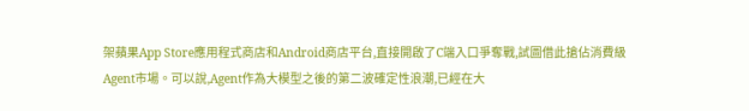架蘋果App Store應用程式商店和Android商店平台,直接開啟了C端入口爭奪戰,試圖借此搶佔消費級Agent市場。可以說,Agent作為大模型之後的第二波確定性浪潮,已經在大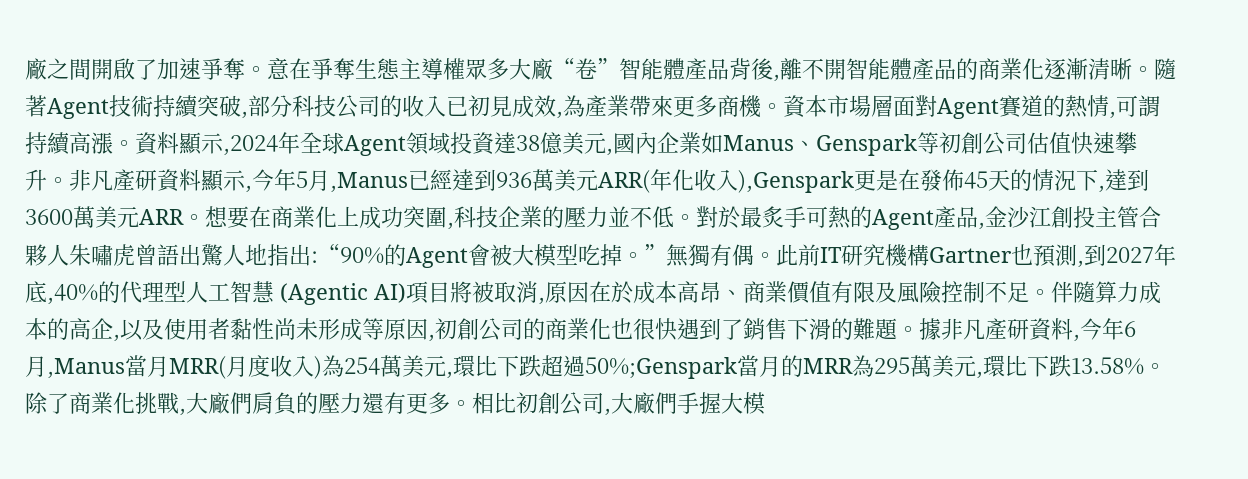廠之間開啟了加速爭奪。意在爭奪生態主導權眾多大廠“卷”智能體產品背後,離不開智能體產品的商業化逐漸清晰。隨著Agent技術持續突破,部分科技公司的收入已初見成效,為產業帶來更多商機。資本市場層面對Agent賽道的熱情,可謂持續高漲。資料顯示,2024年全球Agent領域投資達38億美元,國內企業如Manus、Genspark等初創公司估值快速攀升。非凡產研資料顯示,今年5月,Manus已經達到936萬美元ARR(年化收入),Genspark更是在發佈45天的情況下,達到3600萬美元ARR。想要在商業化上成功突圍,科技企業的壓力並不低。對於最炙手可熱的Agent產品,金沙江創投主管合夥人朱嘯虎曾語出驚人地指出:“90%的Agent會被大模型吃掉。”無獨有偶。此前IT研究機構Gartner也預測,到2027年底,40%的代理型人工智慧 (Agentic AI)項目將被取消,原因在於成本高昂、商業價值有限及風險控制不足。伴隨算力成本的高企,以及使用者黏性尚未形成等原因,初創公司的商業化也很快遇到了銷售下滑的難題。據非凡產研資料,今年6月,Manus當月MRR(月度收入)為254萬美元,環比下跌超過50%;Genspark當月的MRR為295萬美元,環比下跌13.58%。除了商業化挑戰,大廠們肩負的壓力還有更多。相比初創公司,大廠們手握大模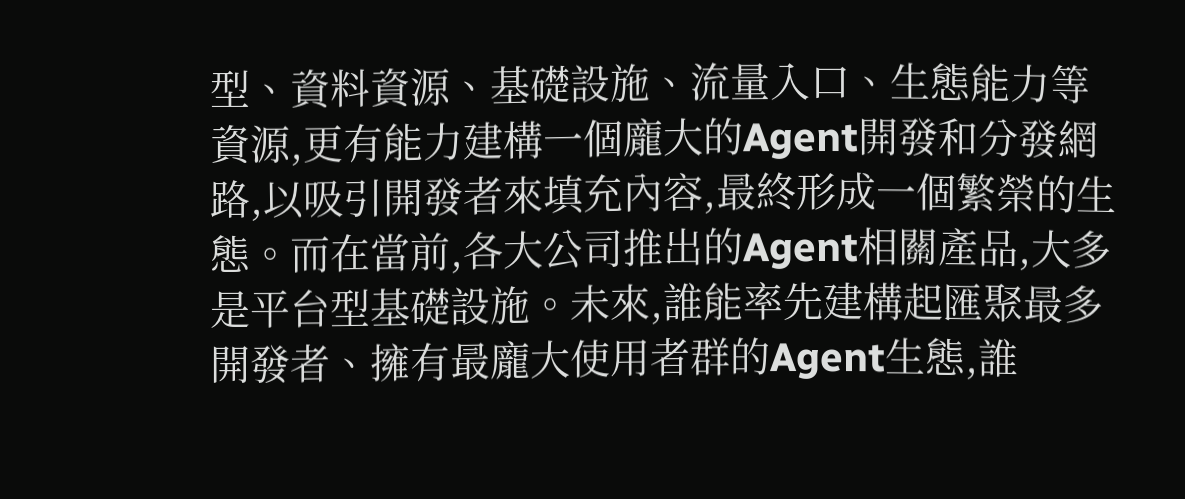型、資料資源、基礎設施、流量入口、生態能力等資源,更有能力建構一個龐大的Agent開發和分發網路,以吸引開發者來填充內容,最終形成一個繁榮的生態。而在當前,各大公司推出的Agent相關產品,大多是平台型基礎設施。未來,誰能率先建構起匯聚最多開發者、擁有最龐大使用者群的Agent生態,誰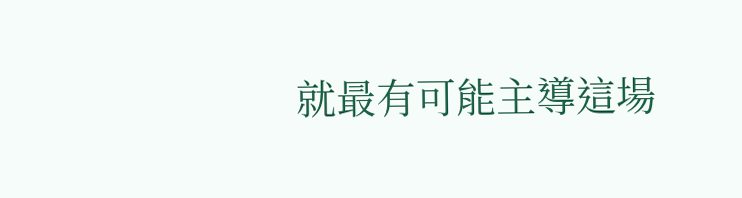就最有可能主導這場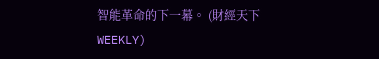智能革命的下一幕。 (財經天下WEEKLY)